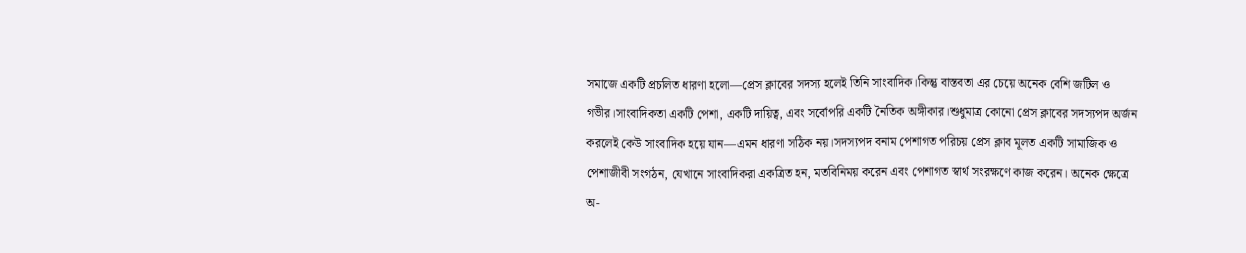সমাজে একটি প্রচলিত ধারণা হলো—প্রেস ক্লাবের সদস্য হলেই তিনি সাংবাদিক।কিন্তু বাস্তবতা এর চেয়ে অনেক বেশি জটিল ও গভীর।সাংবাদিকতা একটি পেশা, একটি দায়িত্ব, এবং সর্বোপরি একটি নৈতিক অঙ্গীকার।শুধুমাত্র কোনো প্রেস ক্লাবের সদস্যপদ অর্জন করলেই কেউ সাংবাদিক হয়ে যান—এমন ধারণা সঠিক নয়।সদস্যপদ বনাম পেশাগত পরিচয় প্রেস ক্লাব মূলত একটি সামাজিক ও পেশাজীবী সংগঠন, যেখানে সাংবাদিকরা একত্রিত হন, মতবিনিময় করেন এবং পেশাগত স্বার্থ সংরক্ষণে কাজ করেন। অনেক ক্ষেত্রে অ-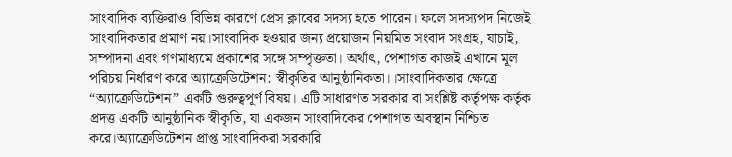সাংবাদিক ব্যক্তিরাও বিভিন্ন কারণে প্রেস ক্লাবের সদস্য হতে পারেন। ফলে সদস্যপদ নিজেই সাংবাদিকতার প্রমাণ নয়।সাংবাদিক হওয়ার জন্য প্রয়োজন নিয়মিত সংবাদ সংগ্রহ, যাচাই, সম্পাদনা এবং গণমাধ্যমে প্রকাশের সঙ্গে সম্পৃক্ততা। অর্থাৎ, পেশাগত কাজই এখানে মূল পরিচয় নির্ধারণ করে অ্যাক্রেডিটেশন: স্বীকৃতির আনুষ্ঠানিকতা।।সাংবাদিকতার ক্ষেত্রে “অ্যাক্রেডিটেশন” একটি গুরুত্বপূর্ণ বিষয়। এটি সাধারণত সরকার বা সংশ্লিষ্ট কর্তৃপক্ষ কর্তৃক প্রদত্ত একটি আনুষ্ঠানিক স্বীকৃতি, যা একজন সাংবাদিকের পেশাগত অবস্থান নিশ্চিত করে।অ্যাক্রেডিটেশন প্রাপ্ত সাংবাদিকরা সরকারি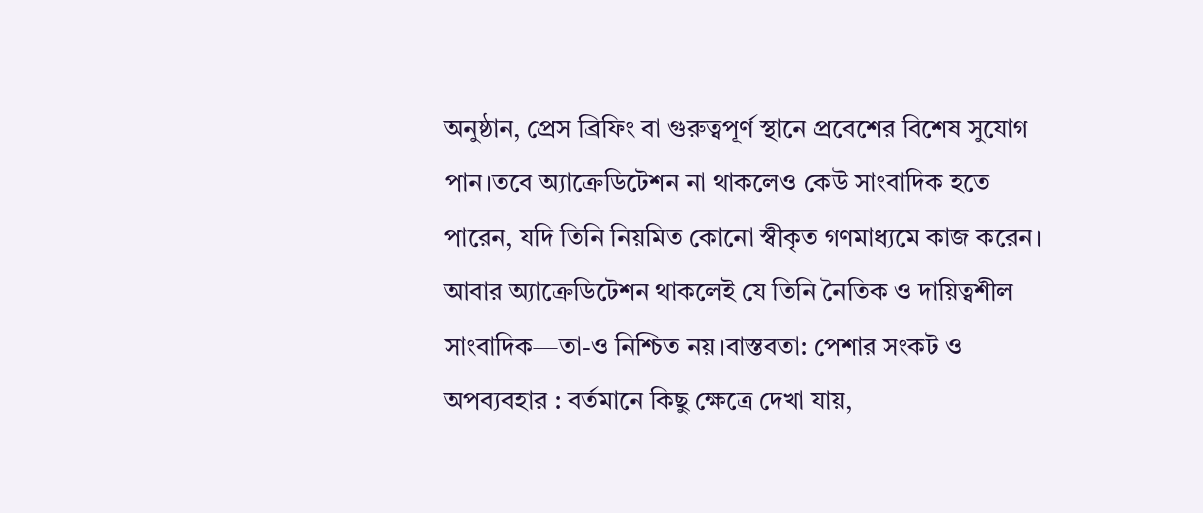অনুষ্ঠান, প্রেস ব্রিফিং বা গুরুত্বপূর্ণ স্থানে প্রবেশের বিশেষ সুযোগ পান।তবে অ্যাক্রেডিটেশন না থাকলেও কেউ সাংবাদিক হতে পারেন, যদি তিনি নিয়মিত কোনো স্বীকৃত গণমাধ্যমে কাজ করেন। আবার অ্যাক্রেডিটেশন থাকলেই যে তিনি নৈতিক ও দায়িত্বশীল সাংবাদিক—তা-ও নিশ্চিত নয়।বাস্তবতা: পেশার সংকট ও অপব্যবহার : বর্তমানে কিছু ক্ষেত্রে দেখা যায়,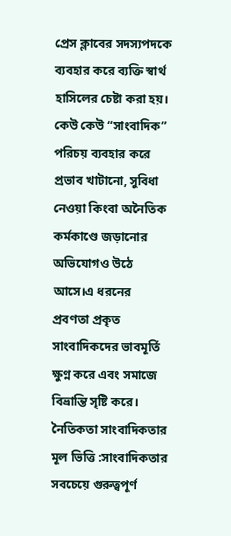প্রেস ক্লাবের সদস্যপদকে ব্যবহার করে ব্যক্তি স্বার্থ হাসিলের চেষ্টা করা হয়। কেউ কেউ “সাংবাদিক” পরিচয় ব্যবহার করে প্রভাব খাটানো, সুবিধা নেওয়া কিংবা অনৈতিক কর্মকাণ্ডে জড়ানোর অভিযোগও উঠে আসে।এ ধরনের প্রবণতা প্রকৃত সাংবাদিকদের ভাবমূর্তি ক্ষুণ্ন করে এবং সমাজে বিভ্রান্তি সৃষ্টি করে। নৈতিকতা সাংবাদিকতার মূল ভিত্তি :সাংবাদিকতার সবচেয়ে গুরুত্বপূর্ণ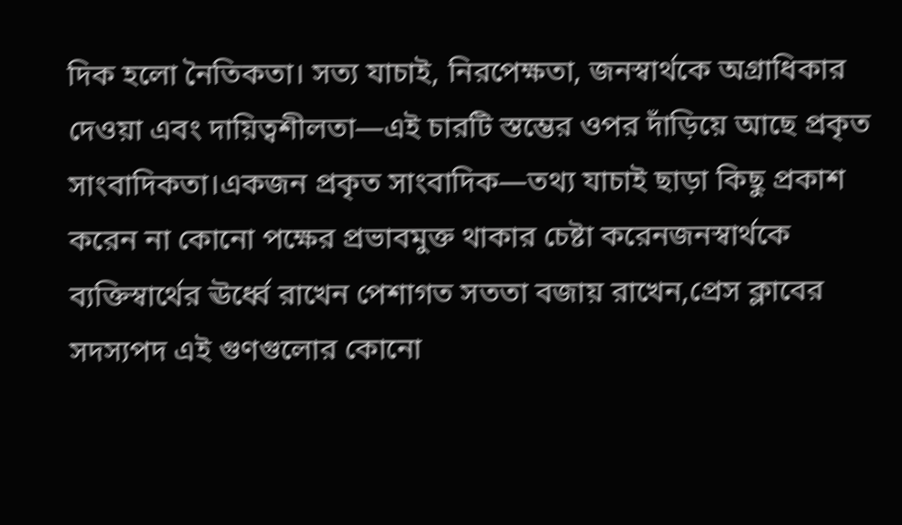দিক হলো নৈতিকতা। সত্য যাচাই, নিরপেক্ষতা, জনস্বার্থকে অগ্রাধিকার দেওয়া এবং দায়িত্বশীলতা—এই চারটি স্তম্ভের ওপর দাঁড়িয়ে আছে প্রকৃত সাংবাদিকতা।একজন প্রকৃত সাংবাদিক—তথ্য যাচাই ছাড়া কিছু প্রকাশ করেন না কোনো পক্ষের প্রভাবমুক্ত থাকার চেষ্টা করেনজনস্বার্থকে ব্যক্তিস্বার্থের ঊর্ধ্বে রাখেন পেশাগত সততা বজায় রাখেন,প্রেস ক্লাবের সদস্যপদ এই গুণগুলোর কোনো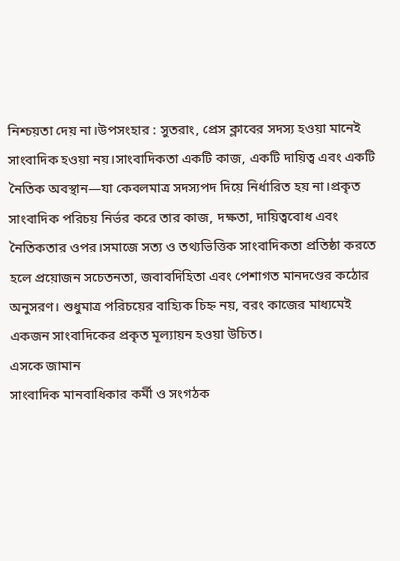নিশ্চয়তা দেয় না।উপসংহার : সুতরাং, প্রেস ক্লাবের সদস্য হওয়া মানেই সাংবাদিক হওয়া নয়।সাংবাদিকতা একটি কাজ, একটি দায়িত্ব এবং একটি নৈতিক অবস্থান—যা কেবলমাত্র সদস্যপদ দিয়ে নির্ধারিত হয় না।প্রকৃত সাংবাদিক পরিচয় নির্ভর করে তার কাজ, দক্ষতা, দায়িত্ববোধ এবং নৈতিকতার ওপর।সমাজে সত্য ও তথ্যভিত্তিক সাংবাদিকতা প্রতিষ্ঠা করতে হলে প্রয়োজন সচেতনতা, জবাবদিহিতা এবং পেশাগত মানদণ্ডের কঠোর অনুসরণ। শুধুমাত্র পরিচয়ের বাহ্যিক চিহ্ন নয়, বরং কাজের মাধ্যমেই একজন সাংবাদিকের প্রকৃত মূল্যায়ন হওয়া উচিত।
এসকে জামান
সাংবাদিক মানবাধিকার কর্মী ও সংগঠক